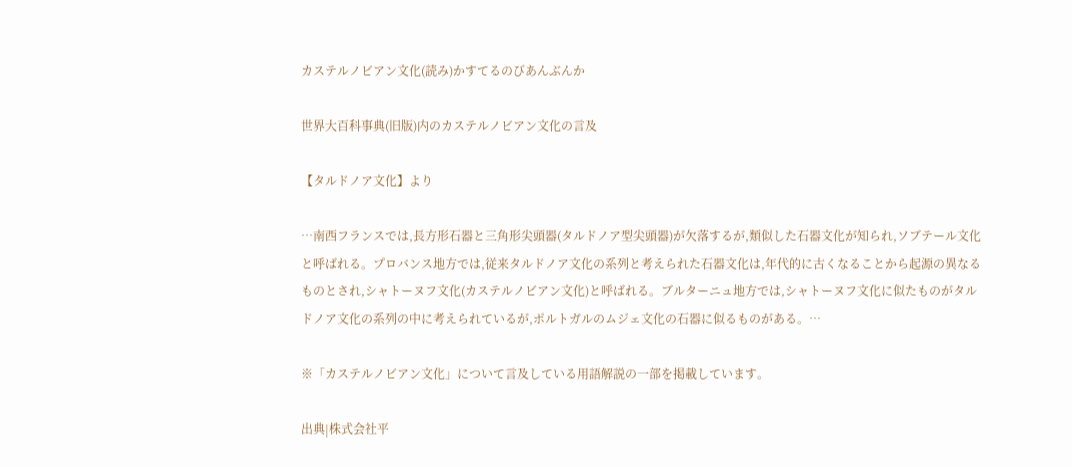カステルノビアン文化(読み)かすてるのびあんぶんか

世界大百科事典(旧版)内のカステルノビアン文化の言及

【タルドノア文化】より

…南西フランスでは,長方形石器と三角形尖頭器(タルドノア型尖頭器)が欠落するが,類似した石器文化が知られ,ソブテール文化と呼ばれる。プロバンス地方では,従来タルドノア文化の系列と考えられた石器文化は,年代的に古くなることから起源の異なるものとされ,シャトーヌフ文化(カステルノビアン文化)と呼ばれる。ブルターニュ地方では,シャトーヌフ文化に似たものがタルドノア文化の系列の中に考えられているが,ポルトガルのムジェ文化の石器に似るものがある。…

※「カステルノビアン文化」について言及している用語解説の一部を掲載しています。

出典|株式会社平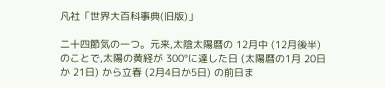凡社「世界大百科事典(旧版)」

二十四節気の一つ。元来,太陰太陽暦の 12月中 (12月後半) のことで,太陽の黄経が 300°に達した日 (太陽暦の1月 20日か 21日) から立春 (2月4日か5日) の前日ま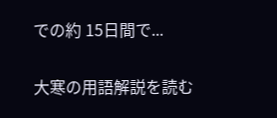での約 15日間で...

大寒の用語解説を読む